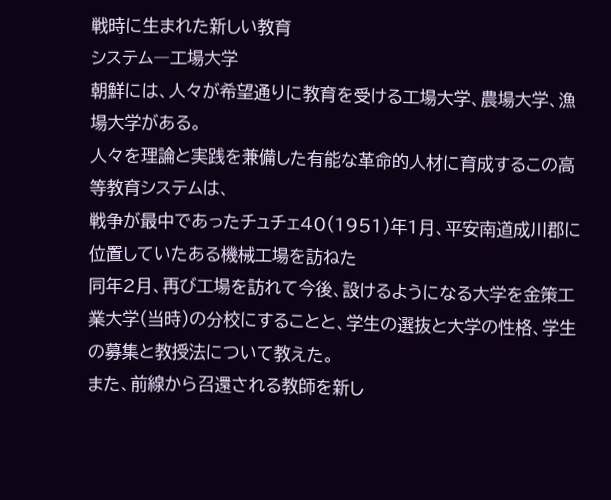戦時に生まれた新しい教育
システム―工場大学
朝鮮には、人々が希望通りに教育を受ける工場大学、農場大学、漁場大学がある。
人々を理論と実践を兼備した有能な革命的人材に育成するこの高等教育システムは、
戦争が最中であったチュチェ40(1951)年1月、平安南道成川郡に位置していたある機械工場を訪ねた
同年2月、再び工場を訪れて今後、設けるようになる大学を金策工業大学(当時)の分校にすることと、学生の選抜と大学の性格、学生の募集と教授法について教えた。
また、前線から召還される教師を新し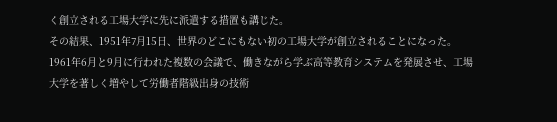く創立される工場大学に先に派遣する措置も講じた。
その結果、1951年7月15日、世界のどこにもない初の工場大学が創立されることになった。
1961年6月と9月に行われた複数の会議で、働きながら学ぶ高等教育システムを発展させ、工場大学を著しく増やして労働者階級出身の技術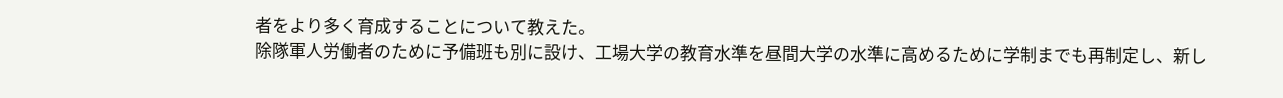者をより多く育成することについて教えた。
除隊軍人労働者のために予備班も別に設け、工場大学の教育水準を昼間大学の水準に高めるために学制までも再制定し、新し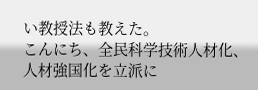い教授法も教えた。
こんにち、全民科学技術人材化、人材強国化を立派に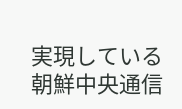実現している
朝鮮中央通信